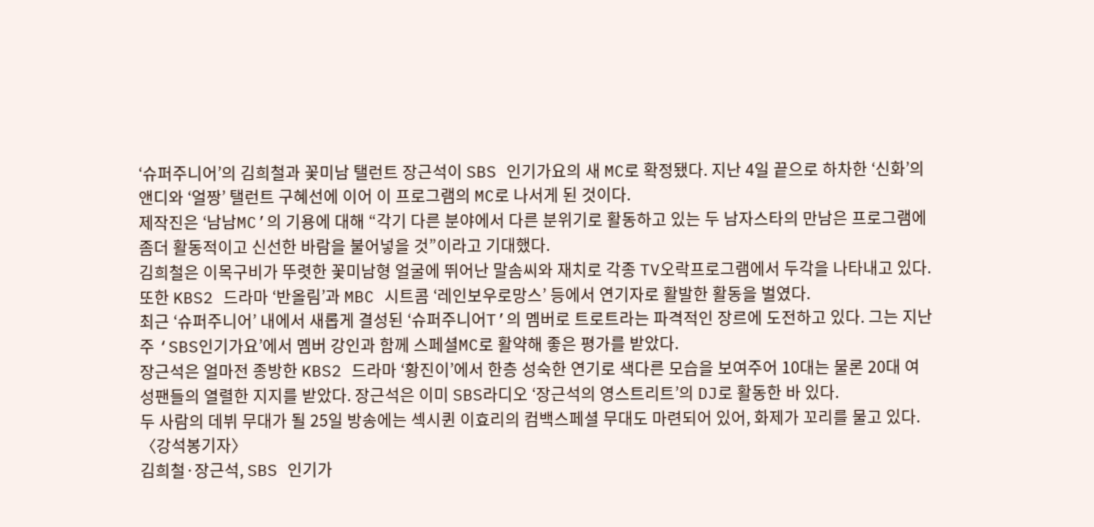‘슈퍼주니어’의 김희철과 꽃미남 탤런트 장근석이 SBS 인기가요의 새 MC로 확정됐다. 지난 4일 끝으로 하차한 ‘신화’의 앤디와 ‘얼짱’ 탤런트 구혜선에 이어 이 프로그램의 MC로 나서게 된 것이다.
제작진은 ‘남남MC’의 기용에 대해 “각기 다른 분야에서 다른 분위기로 활동하고 있는 두 남자스타의 만남은 프로그램에 좀더 활동적이고 신선한 바람을 불어넣을 것”이라고 기대했다.
김희철은 이목구비가 뚜렷한 꽃미남형 얼굴에 뛰어난 말솜씨와 재치로 각종 TV오락프로그램에서 두각을 나타내고 있다. 또한 KBS2 드라마 ‘반올림’과 MBC 시트콤 ‘레인보우로망스’ 등에서 연기자로 활발한 활동을 벌였다.
최근 ‘슈퍼주니어’ 내에서 새롭게 결성된 ‘슈퍼주니어T’의 멤버로 트로트라는 파격적인 장르에 도전하고 있다. 그는 지난주 ‘SBS인기가요’에서 멤버 강인과 함께 스페셜MC로 활약해 좋은 평가를 받았다.
장근석은 얼마전 종방한 KBS2 드라마 ‘황진이’에서 한층 성숙한 연기로 색다른 모습을 보여주어 10대는 물론 20대 여성팬들의 열렬한 지지를 받았다. 장근석은 이미 SBS라디오 ‘장근석의 영스트리트’의 DJ로 활동한 바 있다.
두 사람의 데뷔 무대가 될 25일 방송에는 섹시퀸 이효리의 컴백스페셜 무대도 마련되어 있어, 화제가 꼬리를 물고 있다.
〈강석봉기자〉
김희철·장근석, SBS 인기가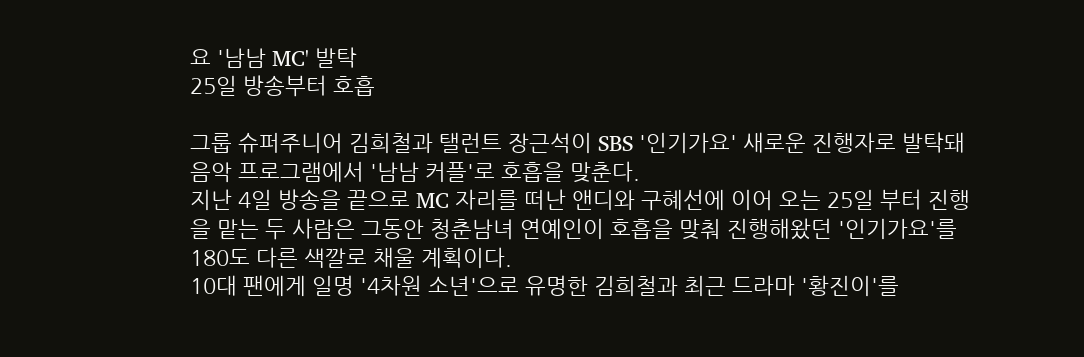요 '남남 MC' 발탁
25일 방송부터 호흡

그룹 슈퍼주니어 김희철과 탤런트 장근석이 SBS '인기가요' 새로운 진행자로 발탁돼 음악 프로그램에서 '남남 커플'로 호흡을 맞춘다.
지난 4일 방송을 끝으로 MC 자리를 떠난 앤디와 구혜선에 이어 오는 25일 부터 진행을 맡는 두 사람은 그동안 청춘남녀 연예인이 호흡을 맞춰 진행해왔던 '인기가요'를 180도 다른 색깔로 채울 계획이다.
10대 팬에게 일명 '4차원 소년'으로 유명한 김희철과 최근 드라마 '황진이'를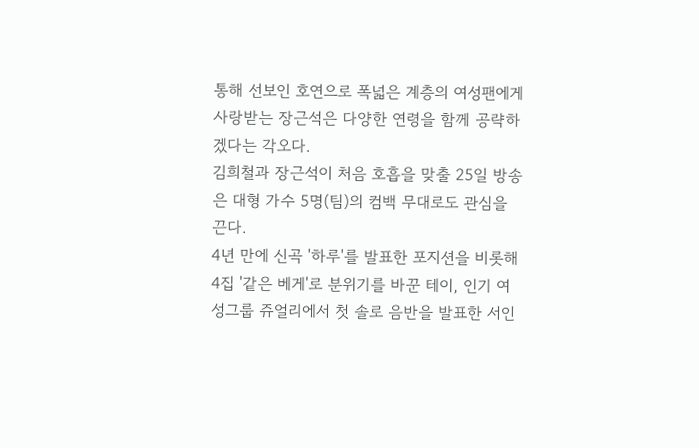통해 선보인 호연으로 폭넓은 계층의 여성팬에게 사랑받는 장근석은 다양한 연령을 함께 공략하겠다는 각오다.
김희철과 장근석이 처음 호흡을 맞출 25일 방송은 대형 가수 5명(팀)의 컴백 무대로도 관심을 끈다.
4년 만에 신곡 '하루'를 발표한 포지션을 비롯해 4집 '같은 베게'로 분위기를 바꾼 테이, 인기 여성그룹 쥬얼리에서 첫 솔로 음반을 발표한 서인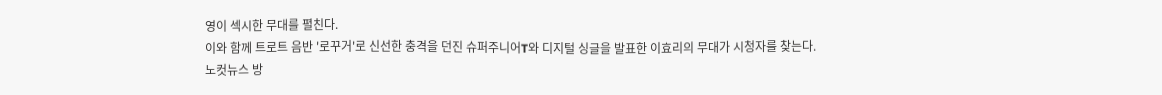영이 섹시한 무대를 펼친다.
이와 함께 트로트 음반 '로꾸거'로 신선한 충격을 던진 슈퍼주니어T와 디지털 싱글을 발표한 이효리의 무대가 시청자를 찾는다.
노컷뉴스 방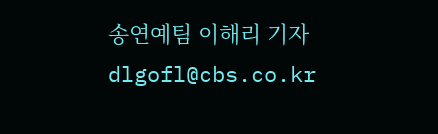송연예팀 이해리 기자 dlgofl@cbs.co.kr